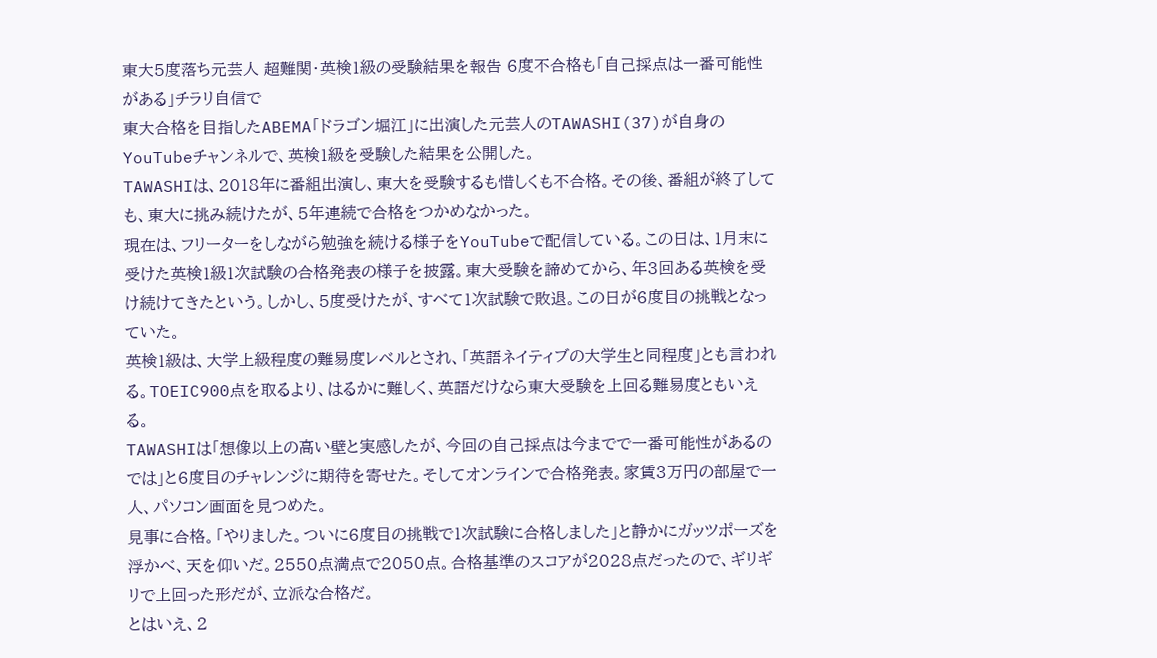東大5度落ち元芸人 超難関・英検1級の受験結果を報告 6度不合格も「自己採点は一番可能性がある」チラリ自信で
東大合格を目指したABEMA「ドラゴン堀江」に出演した元芸人のTAWASHI(37)が自身のYouTubeチャンネルで、英検1級を受験した結果を公開した。
TAWASHIは、2018年に番組出演し、東大を受験するも惜しくも不合格。その後、番組が終了しても、東大に挑み続けたが、5年連続で合格をつかめなかった。
現在は、フリーターをしながら勉強を続ける様子をYouTubeで配信している。この日は、1月末に受けた英検1級1次試験の合格発表の様子を披露。東大受験を諦めてから、年3回ある英検を受け続けてきたという。しかし、5度受けたが、すべて1次試験で敗退。この日が6度目の挑戦となっていた。
英検1級は、大学上級程度の難易度レベルとされ、「英語ネイティブの大学生と同程度」とも言われる。TOEIC900点を取るより、はるかに難しく、英語だけなら東大受験を上回る難易度ともいえる。
TAWASHIは「想像以上の高い壁と実感したが、今回の自己採点は今までで一番可能性があるのでは」と6度目のチャレンジに期待を寄せた。そしてオンラインで合格発表。家賃3万円の部屋で一人、パソコン画面を見つめた。
見事に合格。「やりました。ついに6度目の挑戦で1次試験に合格しました」と静かにガッツポーズを浮かべ、天を仰いだ。2550点満点で2050点。合格基準のスコアが2028点だったので、ギリギリで上回った形だが、立派な合格だ。
とはいえ、2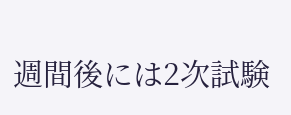週間後には2次試験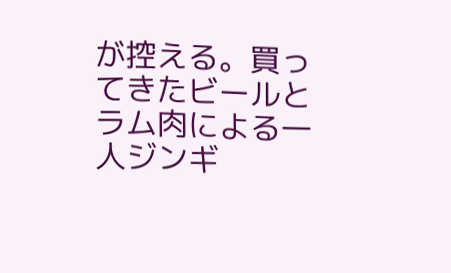が控える。買ってきたビールとラム肉による一人ジンギ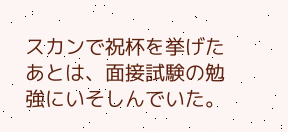スカンで祝杯を挙げたあとは、面接試験の勉強にいそしんでいた。